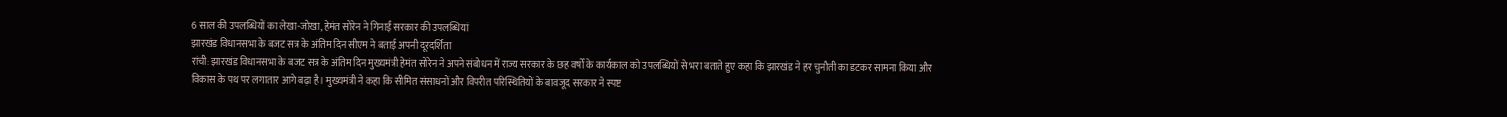6 साल की उपलब्धियों का लेखा-जोखा, हेमंत सोरेन ने गिनाईं सरकार की उपलब्धियां
झारखंड विधानसभा के बजट सत्र के अंतिम दिन सीएम ने बताई अपनी दूरदर्शिता
रांची: झारखंड विधानसभा के बजट सत्र के अंतिम दिन मुख्यमंत्री हेमंत सोरेन ने अपने संबोधन में राज्य सरकार के छह वर्षों के कार्यकाल को उपलब्धियों से भरा बताते हुए कहा कि झारखंड ने हर चुनौती का डटकर सामना किया और विकास के पथ पर लगातार आगे बढ़ा है। मुख्यमंत्री ने कहा कि सीमित संसाधनों और विपरीत परिस्थितियों के बावजूद सरकार ने स्पष्ट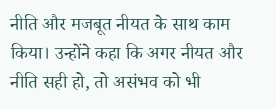नीति और मजबूत नीयत के साथ काम किया। उन्होंने कहा कि अगर नीयत और नीति सही हो, तो असंभव को भी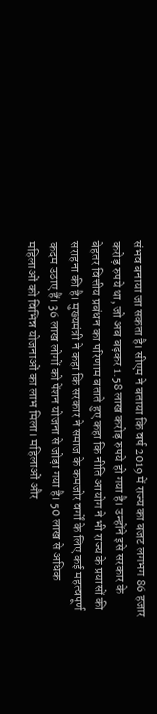संभव बनाया जा सकता है। सीएम ने बताया कि वर्ष 2019 में राज्य का बजट लगभग 86 हजार करोड़ रुपये था, जो अब बढ़कर 1.58 लाख करोड़ रुपये हो गया है। उन्होंने इसे सरकार के बेहतर वित्तीय प्रबंधन का परिणाम बताते हुए कहा कि नीति आयोग ने भी राज्य के प्रयासों की सराहना की है। मुख्यमंत्री ने कहा कि सरकार ने समाज के कमजोर वर्गों के लिए कई महत्वपूर्ण कदम उठाए हैं। 36 लाख लोगों को पेंशन योजना से जोड़ा गया है। 50 लाख से अधिक महिलाओं को विभिन्न योजनाओं का लाभ मिला। महिलाओं और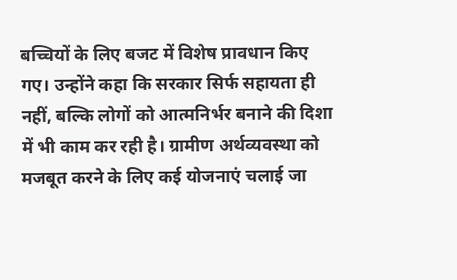बच्चियों के लिए बजट में विशेष प्रावधान किए गए। उन्होंने कहा कि सरकार सिर्फ सहायता ही नहीं, बल्कि लोगों को आत्मनिर्भर बनाने की दिशा में भी काम कर रही है। ग्रामीण अर्थव्यवस्था को मजबूत करने के लिए कई योजनाएं चलाई जा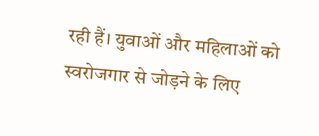रही हैं। युवाओं और महिलाओं को स्वरोजगार से जोड़ने के लिए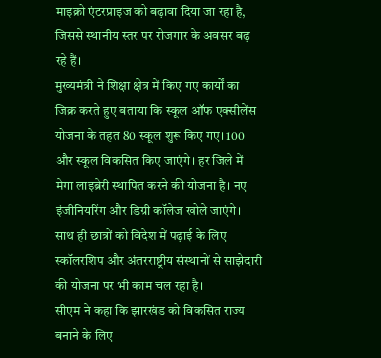माइक्रो एंटरप्राइज को बढ़ावा दिया जा रहा है, जिससे स्थानीय स्तर पर रोजगार के अवसर बढ़ रहे हैं।
मुख्यमंत्री ने शिक्षा क्षेत्र में किए गए कार्यों का जिक्र करते हुए बताया कि स्कूल ऑफ एक्सीलेंस योजना के तहत 80 स्कूल शुरू किए गए। 100 और स्कूल विकसित किए जाएंगे। हर जिले में मेगा लाइब्रेरी स्थापित करने की योजना है। नए इंजीनियरिंग और डिग्री कॉलेज खोले जाएंगे। साथ ही छात्रों को विदेश में पढ़ाई के लिए स्कॉलरशिप और अंतरराष्ट्रीय संस्थानों से साझेदारी की योजना पर भी काम चल रहा है।
सीएम ने कहा कि झारखंड को विकसित राज्य बनाने के लिए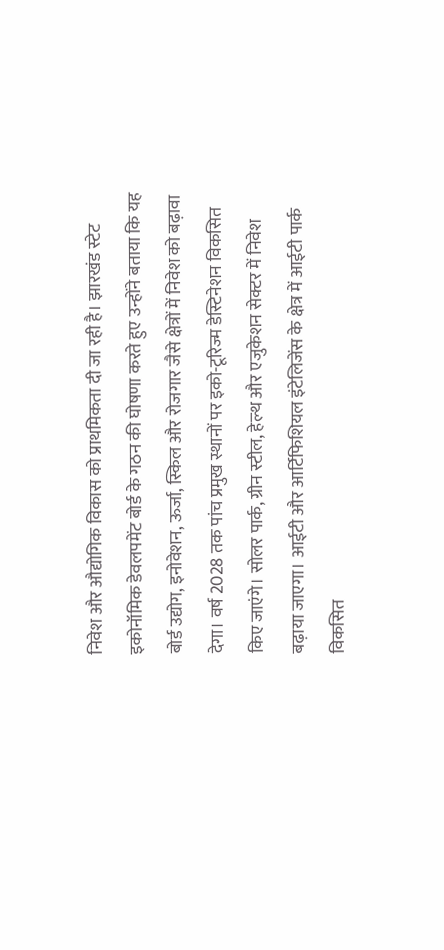निवेश और औद्योगिक विकास को प्राथमिकता दी जा रही है। झारखंड स्टेट इकोनॉमिक डेवलपमेंट बोर्ड के गठन की घोषणा करते हुए उन्होंने बताया कि यह बोर्ड उद्योग, इनोवेशन, ऊर्जा, स्किल और रोजगार जैसे क्षेत्रों में निवेश को बढ़ावा देगा। वर्ष 2028 तक पांच प्रमुख स्थानों पर इको-टूरिज्म डेस्टिनेशन विकसित किए जाएंगे। सोलर पार्क, ग्रीन स्टील, हेल्थ और एजुकेशन सेक्टर में निवेश बढ़ाया जाएगा। आईटी और आर्टिफिशियल इंटेलिजेंस के क्षेत्र में आईटी पार्क विकसित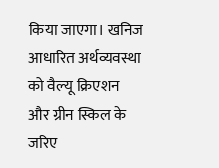किया जाएगा। खनिज आधारित अर्थव्यवस्था को वैल्यू क्रिएशन और ग्रीन स्किल के जरिए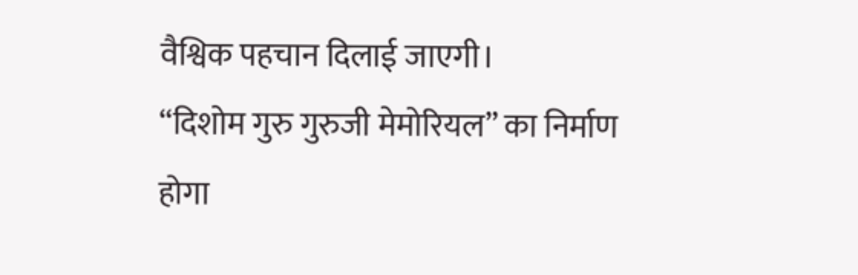वैश्विक पहचान दिलाई जाएगी।
“दिशोम गुरु गुरुजी मेमोरियल” का निर्माण होगा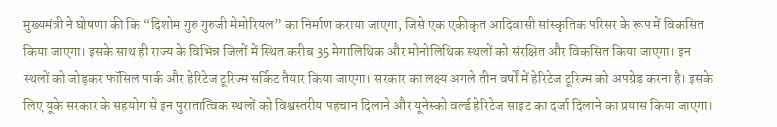मुख्यमंत्री ने घोषणा की कि “दिशोम गुरु गुरुजी मेमोरियल” का निर्माण कराया जाएगा, जिसे एक एकीकृत आदिवासी सांस्कृतिक परिसर के रूप में विकसित किया जाएगा। इसके साथ ही राज्य के विभिन्न जिलों में स्थित करीब 35 मेगालिथिक और मोनोलिथिक स्थलों को संरक्षित और विकसित किया जाएगा। इन स्थलों को जोड़कर फॉसिल पार्क और हेरिटेज टूरिज्म सर्किट तैयार किया जाएगा। सरकार का लक्ष्य अगले तीन वर्षों में हेरिटेज टूरिज्म को अपग्रेड करना है। इसके लिए यूके सरकार के सहयोग से इन पुरातात्विक स्थलों को विश्वस्तरीय पहचान दिलाने और यूनेस्को वर्ल्ड हेरिटेज साइट का दर्जा दिलाने का प्रयास किया जाएगा।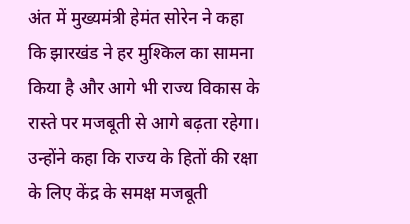अंत में मुख्यमंत्री हेमंत सोरेन ने कहा कि झारखंड ने हर मुश्किल का सामना किया है और आगे भी राज्य विकास के रास्ते पर मजबूती से आगे बढ़ता रहेगा। उन्होंने कहा कि राज्य के हितों की रक्षा के लिए केंद्र के समक्ष मजबूती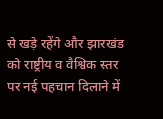से खड़े रहेंगे और झारखंड को राष्ट्रीय व वैश्विक स्तर पर नई पहचान दिलाने में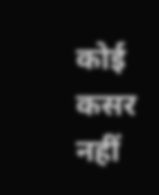कोई कसर नहीं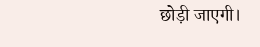छोड़ी जाएगी।